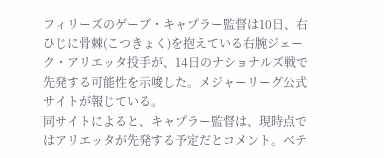フィリーズのゲーブ・キャプラー監督は10日、右ひじに骨棘(こつきょく)を抱えている右腕ジェーク・アリエッタ投手が、14日のナショナルズ戦で先発する可能性を示唆した。メジャーリーグ公式サイトが報じている。
同サイトによると、キャプラー監督は、現時点ではアリエッタが先発する予定だとコメント。ベテ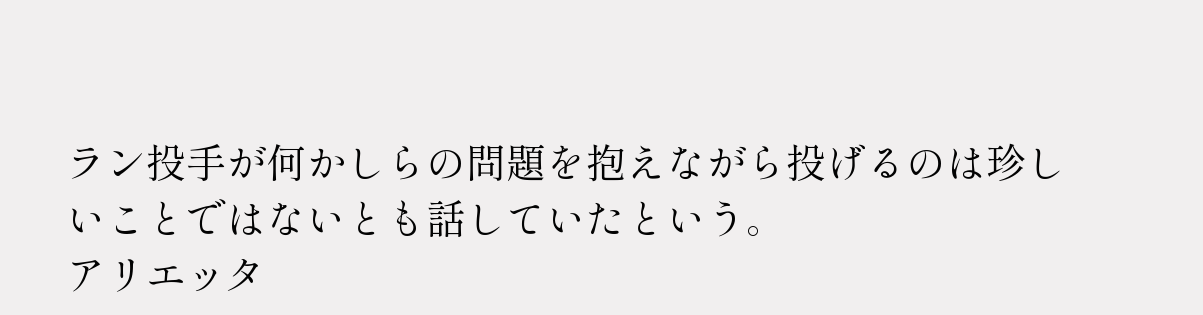ラン投手が何かしらの問題を抱えながら投げるのは珍しいことではないとも話していたという。
アリエッタ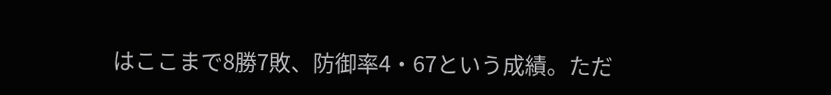はここまで8勝7敗、防御率4・67という成績。ただ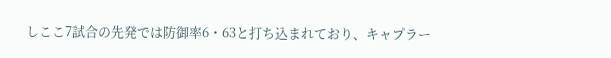しここ7試合の先発では防御率6・63と打ち込まれており、キャプラー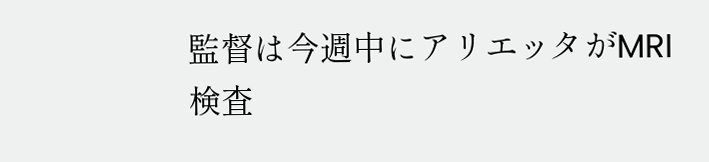監督は今週中にアリエッタがMRI検査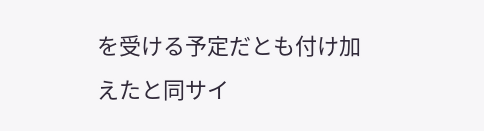を受ける予定だとも付け加えたと同サイ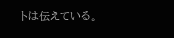トは伝えている。